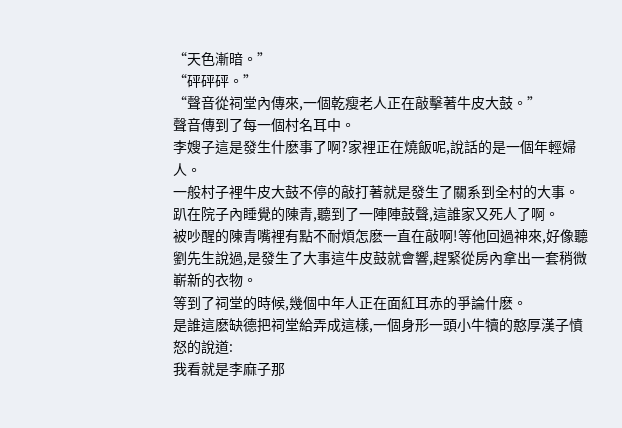“天色漸暗。”
“砰砰砰。”
“聲音從祠堂內傳來,一個乾瘦老人正在敲擊著牛皮大鼓。”
聲音傳到了每一個村名耳中。
李嫂子這是發生什麽事了啊?家裡正在燒飯呢,說話的是一個年輕婦人。
一般村子裡牛皮大鼓不停的敲打著就是發生了關系到全村的大事。
趴在院子內睡覺的陳青,聽到了一陣陣鼓聲,這誰家又死人了啊。
被吵醒的陳青嘴裡有點不耐煩怎麽一直在敲啊!等他回過神來,好像聽劉先生說過,是發生了大事這牛皮鼓就會響,趕緊從房內拿出一套稍微嶄新的衣物。
等到了祠堂的時候,幾個中年人正在面紅耳赤的爭論什麽。
是誰這麽缺德把祠堂給弄成這樣,一個身形一頭小牛犢的憨厚漢子憤怒的說道:
我看就是李麻子那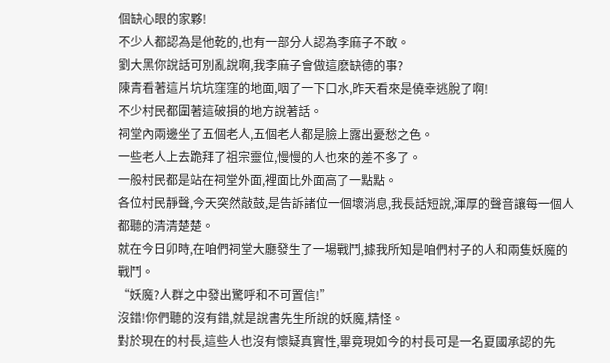個缺心眼的家夥!
不少人都認為是他乾的,也有一部分人認為李麻子不敢。
劉大黑你說話可別亂說啊,我李麻子會做這麽缺德的事?
陳青看著這片坑坑窪窪的地面,咽了一下口水,昨天看來是僥幸逃脫了啊!
不少村民都圍著這破損的地方說著話。
祠堂內兩邊坐了五個老人,五個老人都是臉上露出憂愁之色。
一些老人上去跪拜了祖宗靈位,慢慢的人也來的差不多了。
一般村民都是站在祠堂外面,裡面比外面高了一點點。
各位村民靜聲,今天突然敲鼓,是告訴諸位一個壞消息,我長話短說,渾厚的聲音讓每一個人都聽的清清楚楚。
就在今日卯時,在咱們祠堂大廳發生了一場戰鬥,據我所知是咱們村子的人和兩隻妖魔的戰鬥。
“妖魔?人群之中發出驚呼和不可置信!”
沒錯!你們聽的沒有錯,就是說書先生所說的妖魔,精怪。
對於現在的村長,這些人也沒有懷疑真實性,畢竟現如今的村長可是一名夏國承認的先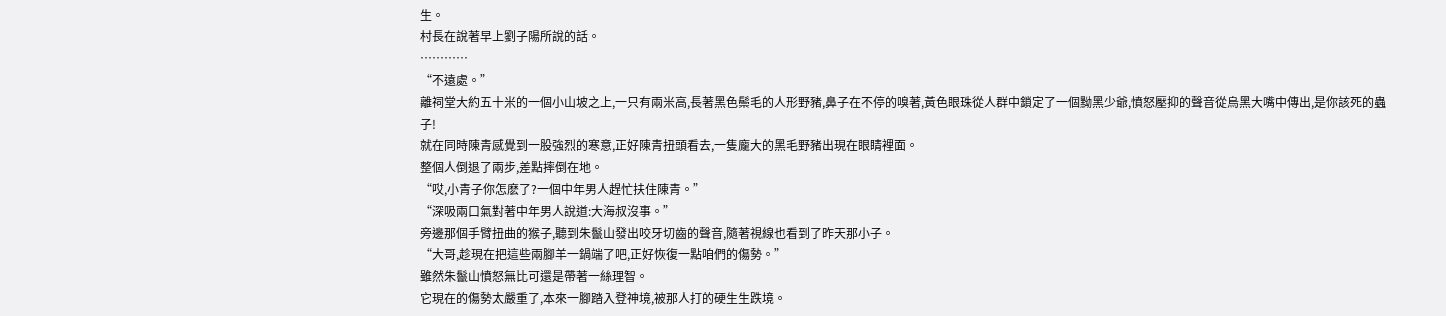生。
村長在說著早上劉子陽所說的話。
…………
“不遠處。”
離祠堂大約五十米的一個小山坡之上,一只有兩米高,長著黑色鬃毛的人形野豬,鼻子在不停的嗅著,黃色眼珠從人群中鎖定了一個黝黑少爺,憤怒壓抑的聲音從烏黑大嘴中傳出,是你該死的蟲子!
就在同時陳青感覺到一股強烈的寒意,正好陳青扭頭看去,一隻龐大的黑毛野豬出現在眼睛裡面。
整個人倒退了兩步,差點摔倒在地。
“哎,小青子你怎麽了?一個中年男人趕忙扶住陳青。”
“深吸兩口氣對著中年男人說道:大海叔沒事。”
旁邊那個手臂扭曲的猴子,聽到朱鬣山發出咬牙切齒的聲音,隨著視線也看到了昨天那小子。
“大哥,趁現在把這些兩腳羊一鍋端了吧,正好恢復一點咱們的傷勢。”
雖然朱鬣山憤怒無比可還是帶著一絲理智。
它現在的傷勢太嚴重了,本來一腳踏入登神境,被那人打的硬生生跌境。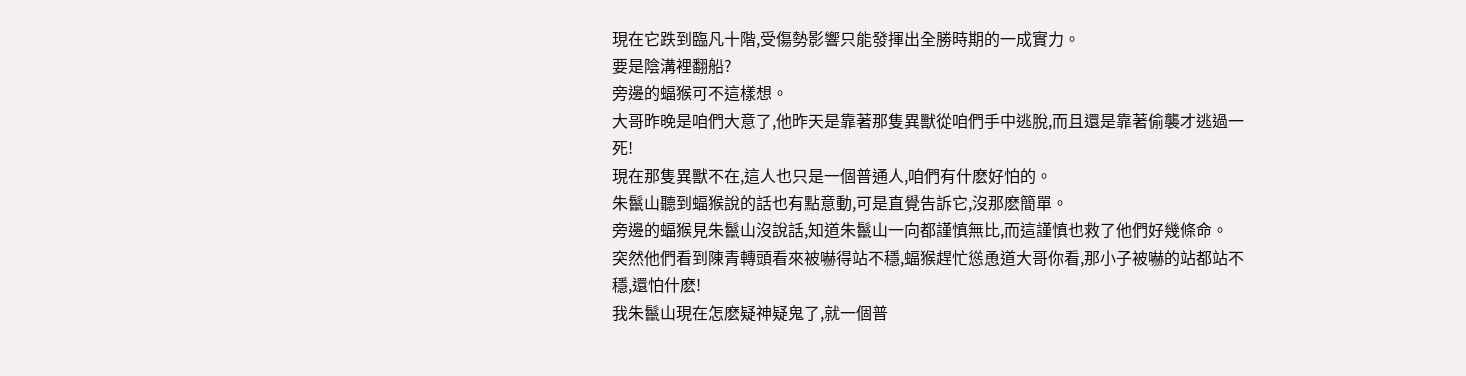現在它跌到臨凡十階,受傷勢影響只能發揮出全勝時期的一成實力。
要是陰溝裡翻船?
旁邊的蝠猴可不這樣想。
大哥昨晚是咱們大意了,他昨天是靠著那隻異獸從咱們手中逃脫,而且還是靠著偷襲才逃過一死!
現在那隻異獸不在,這人也只是一個普通人,咱們有什麽好怕的。
朱鬣山聽到蝠猴說的話也有點意動,可是直覺告訴它,沒那麽簡單。
旁邊的蝠猴見朱鬣山沒說話,知道朱鬣山一向都謹慎無比,而這謹慎也救了他們好幾條命。
突然他們看到陳青轉頭看來被嚇得站不穩,蝠猴趕忙慫恿道大哥你看,那小子被嚇的站都站不穩,還怕什麽!
我朱鬣山現在怎麽疑神疑鬼了,就一個普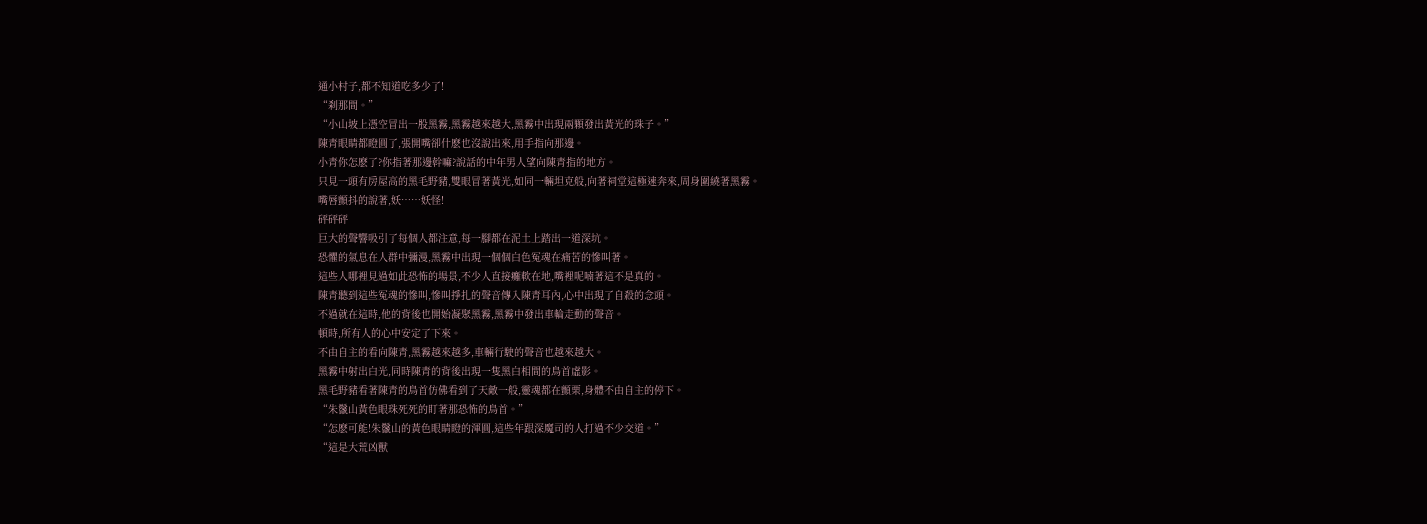通小村子,都不知道吃多少了!
“刹那間。”
“小山坡上憑空冒出一股黑霧,黑霧越來越大,黑霧中出現兩顆發出黃光的珠子。”
陳青眼睛都瞪圓了,張開嘴卻什麽也沒說出來,用手指向那邊。
小青你怎麽了?你指著那邊幹嘛?說話的中年男人望向陳青指的地方。
只見一頭有房屋高的黑毛野豬,雙眼冒著黃光,如同一輛坦克般,向著祠堂這極速奔來,周身圍繞著黑霧。
嘴唇顫抖的說著,妖……妖怪!
砰砰砰
巨大的聲響吸引了每個人都注意,每一腳都在泥土上踏出一道深坑。
恐懼的氣息在人群中彌漫,黑霧中出現一個個白色冤魂在痛苦的慘叫著。
這些人哪裡見過如此恐怖的場景,不少人直接癱軟在地,嘴裡呢喃著這不是真的。
陳青聽到這些冤魂的慘叫,慘叫掙扎的聲音傳入陳青耳內,心中出現了自殺的念頭。
不過就在這時,他的背後也開始凝聚黑霧,黑霧中發出車輪走動的聲音。
頓時,所有人的心中安定了下來。
不由自主的看向陳青,黑霧越來越多,車輛行駛的聲音也越來越大。
黑霧中射出白光,同時陳青的背後出現一隻黑白相間的鳥首虛影。
黑毛野豬看著陳青的鳥首仿佛看到了天敵一般,靈魂都在顫栗,身體不由自主的停下。
“朱鬣山黃色眼珠死死的盯著那恐怖的鳥首。”
“怎麽可能!朱鬣山的黃色眼睛瞪的渾圓,這些年跟深魔司的人打過不少交道。”
“這是大荒凶獸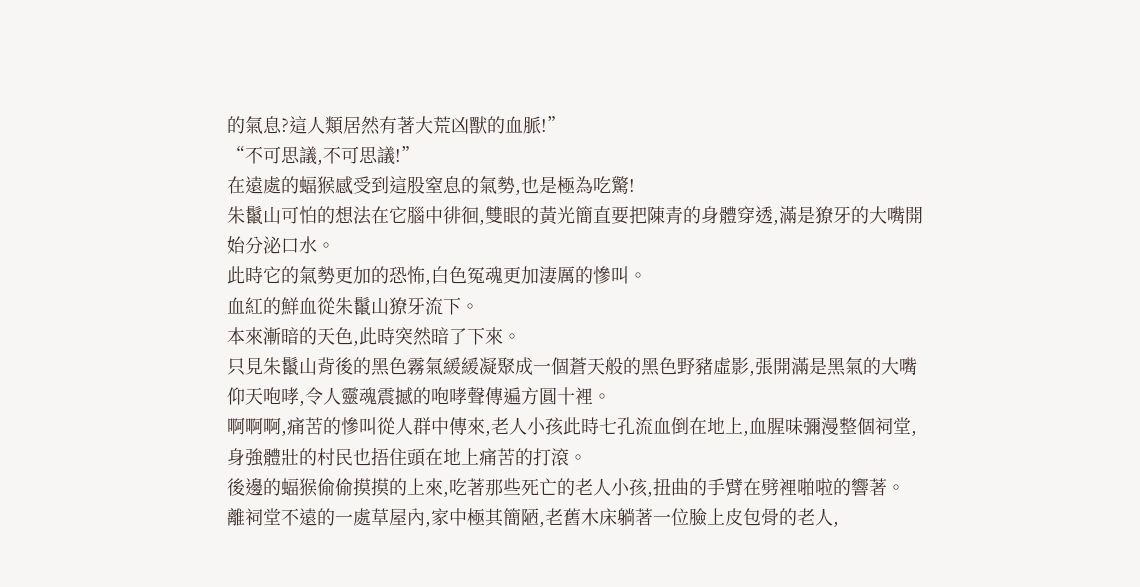的氣息?這人類居然有著大荒凶獸的血脈!”
“不可思議,不可思議!”
在遠處的蝠猴感受到這股窒息的氣勢,也是極為吃驚!
朱鬣山可怕的想法在它腦中徘徊,雙眼的黃光簡直要把陳青的身體穿透,滿是獠牙的大嘴開始分泌口水。
此時它的氣勢更加的恐怖,白色冤魂更加淒厲的慘叫。
血紅的鮮血從朱鬣山獠牙流下。
本來漸暗的天色,此時突然暗了下來。
只見朱鬣山背後的黑色霧氣緩緩凝聚成一個蒼天般的黑色野豬虛影,張開滿是黑氣的大嘴仰天咆哮,令人靈魂震撼的咆哮聲傳遍方圓十裡。
啊啊啊,痛苦的慘叫從人群中傳來,老人小孩此時七孔流血倒在地上,血腥味彌漫整個祠堂,身強體壯的村民也捂住頭在地上痛苦的打滾。
後邊的蝠猴偷偷摸摸的上來,吃著那些死亡的老人小孩,扭曲的手臂在劈裡啪啦的響著。
離祠堂不遠的一處草屋內,家中極其簡陋,老舊木床躺著一位臉上皮包骨的老人,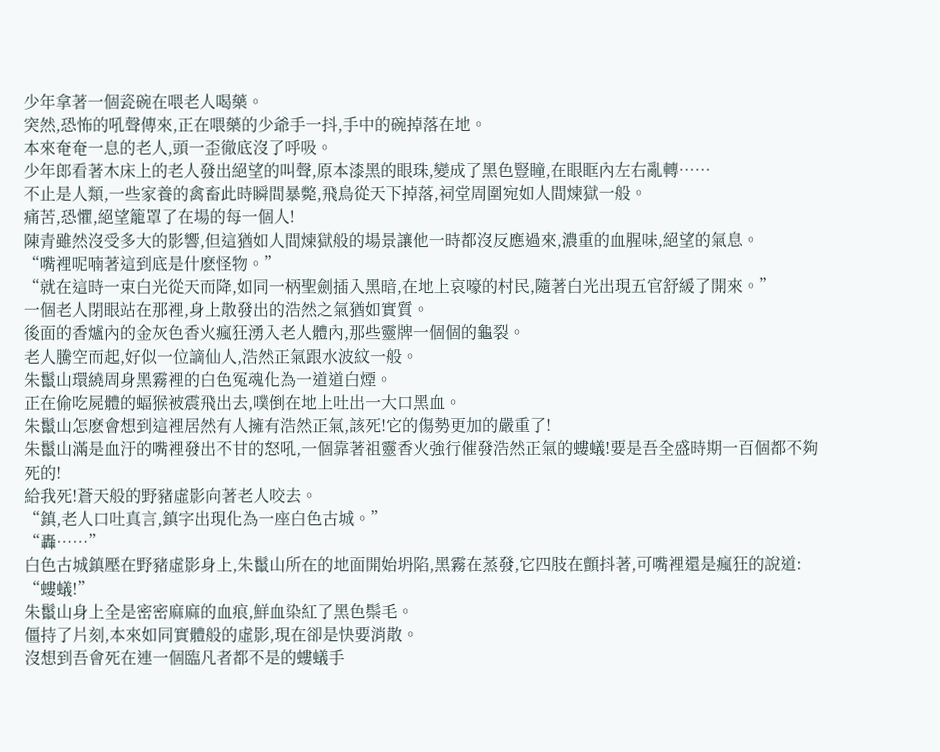少年拿著一個瓷碗在喂老人喝藥。
突然,恐怖的吼聲傳來,正在喂藥的少爺手一抖,手中的碗掉落在地。
本來奄奄一息的老人,頭一歪徹底沒了呼吸。
少年郎看著木床上的老人發出絕望的叫聲,原本漆黑的眼珠,變成了黑色豎瞳,在眼眶內左右亂轉……
不止是人類,一些家養的禽畜此時瞬間暴斃,飛鳥從天下掉落,祠堂周圍宛如人間煉獄一般。
痛苦,恐懼,絕望籠罩了在場的每一個人!
陳青雖然沒受多大的影響,但這猶如人間煉獄般的場景讓他一時都沒反應過來,濃重的血腥味,絕望的氣息。
“嘴裡呢喃著這到底是什麽怪物。”
“就在這時一束白光從天而降,如同一柄聖劍插入黑暗,在地上哀嚎的村民,隨著白光出現五官舒緩了開來。”
一個老人閉眼站在那裡,身上散發出的浩然之氣猶如實質。
後面的香爐內的金灰色香火瘋狂湧入老人體內,那些靈牌一個個的龜裂。
老人騰空而起,好似一位謫仙人,浩然正氣跟水波紋一般。
朱鬣山環繞周身黑霧裡的白色冤魂化為一道道白煙。
正在偷吃屍體的蝠猴被震飛出去,噗倒在地上吐出一大口黑血。
朱鬣山怎麽會想到這裡居然有人擁有浩然正氣,該死!它的傷勢更加的嚴重了!
朱鬣山滿是血汙的嘴裡發出不甘的怒吼,一個靠著祖靈香火強行催發浩然正氣的螻蟻!要是吾全盛時期一百個都不夠死的!
給我死!蒼天般的野豬虛影向著老人咬去。
“鎮,老人口吐真言,鎮字出現化為一座白色古城。”
“轟……”
白色古城鎮壓在野豬虛影身上,朱鬣山所在的地面開始坍陷,黑霧在蒸發,它四肢在顫抖著,可嘴裡還是瘋狂的說道:
“螻蟻!”
朱鬣山身上全是密密麻麻的血痕,鮮血染紅了黑色鬃毛。
僵持了片刻,本來如同實體般的虛影,現在卻是快要消散。
沒想到吾會死在連一個臨凡者都不是的螻蟻手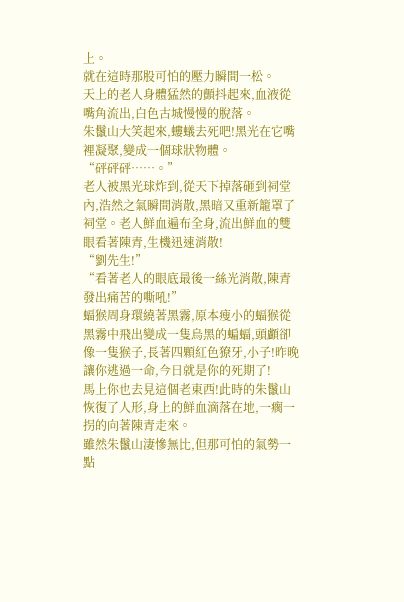上。
就在這時那股可怕的壓力瞬間一松。
天上的老人身體猛然的顫抖起來,血液從嘴角流出,白色古城慢慢的脫落。
朱鬣山大笑起來,螻蟻去死吧!黑光在它嘴裡凝聚,變成一個球狀物體。
“砰砰砰……。”
老人被黑光球炸到,從天下掉落砸到祠堂內,浩然之氣瞬間消散,黑暗又重新籠罩了祠堂。老人鮮血遍布全身,流出鮮血的雙眼看著陳青,生機迅速消散!
“劉先生!”
“看著老人的眼底最後一絲光消散,陳青發出痛苦的嘶吼!”
蝠猴周身環繞著黑霧,原本瘦小的蝠猴從黑霧中飛出變成一隻烏黑的蝙蝠,頭顱卻像一隻猴子,長著四顆紅色獠牙,小子!昨晚讓你逃過一命,今日就是你的死期了!
馬上你也去見這個老東西!此時的朱鬣山恢復了人形,身上的鮮血滴落在地,一瘸一拐的向著陳青走來。
雖然朱鬣山淒慘無比,但那可怕的氣勢一點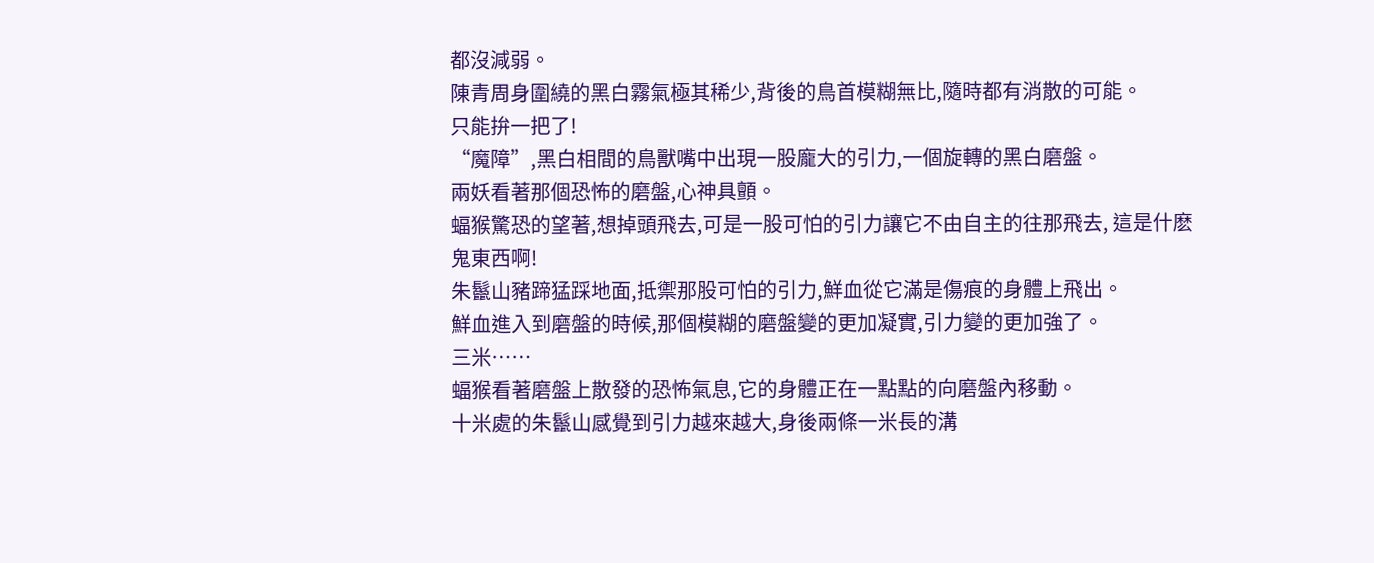都沒減弱。
陳青周身圍繞的黑白霧氣極其稀少,背後的鳥首模糊無比,隨時都有消散的可能。
只能拚一把了!
“魔障”,黑白相間的鳥獸嘴中出現一股龐大的引力,一個旋轉的黑白磨盤。
兩妖看著那個恐怖的磨盤,心神具顫。
蝠猴驚恐的望著,想掉頭飛去,可是一股可怕的引力讓它不由自主的往那飛去, 這是什麽鬼東西啊!
朱鬣山豬蹄猛踩地面,抵禦那股可怕的引力,鮮血從它滿是傷痕的身體上飛出。
鮮血進入到磨盤的時候,那個模糊的磨盤變的更加凝實,引力變的更加強了。
三米……
蝠猴看著磨盤上散發的恐怖氣息,它的身體正在一點點的向磨盤內移動。
十米處的朱鬣山感覺到引力越來越大,身後兩條一米長的溝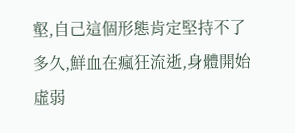壑,自己這個形態肯定堅持不了多久,鮮血在瘋狂流逝,身體開始虛弱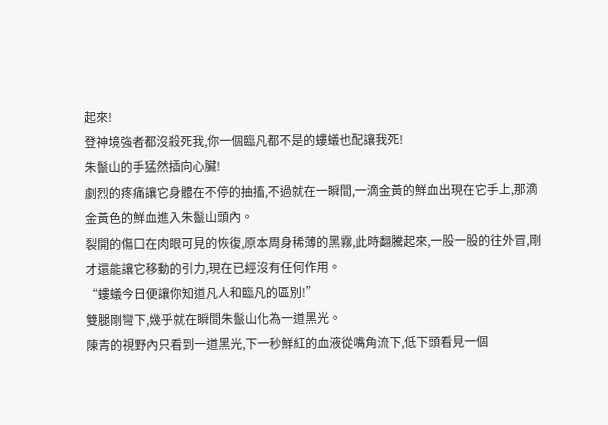起來!
登神境強者都沒殺死我,你一個臨凡都不是的螻蟻也配讓我死!
朱鬣山的手猛然插向心臟!
劇烈的疼痛讓它身體在不停的抽搐,不過就在一瞬間,一滴金黃的鮮血出現在它手上,那滴金黃色的鮮血進入朱鬣山頭內。
裂開的傷口在肉眼可見的恢復,原本周身稀薄的黑霧,此時翻騰起來,一股一股的往外冒,剛才還能讓它移動的引力,現在已經沒有任何作用。
“螻蟻今日便讓你知道凡人和臨凡的區別!”
雙腿剛彎下,幾乎就在瞬間朱鬣山化為一道黑光。
陳青的視野內只看到一道黑光,下一秒鮮紅的血液從嘴角流下,低下頭看見一個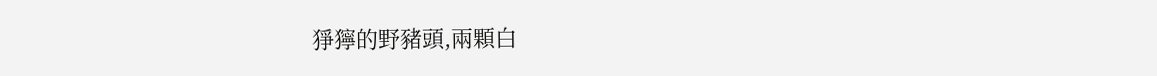猙獰的野豬頭,兩顆白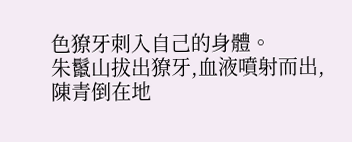色獠牙刺入自己的身體。
朱鬣山拔出獠牙,血液噴射而出,陳青倒在地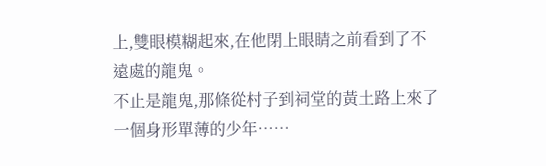上,雙眼模糊起來,在他閉上眼睛之前看到了不遠處的龍鬼。
不止是龍鬼,那條從村子到祠堂的黃土路上來了一個身形單薄的少年……